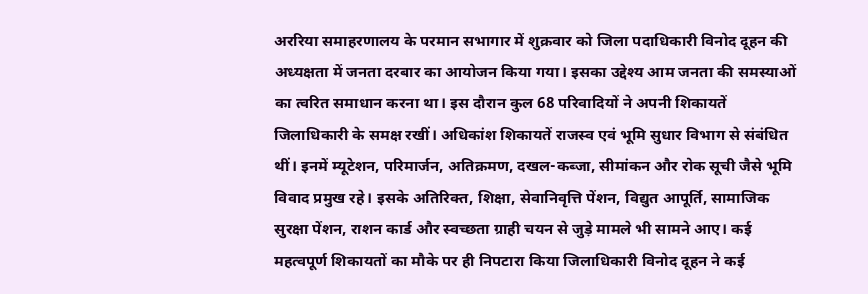अररिया समाहरणालय के परमान सभागार में शुक्रवार को जिला पदाधिकारी विनोद दूहन की अध्यक्षता में जनता दरबार का आयोजन किया गया। इसका उद्देश्य आम जनता की समस्याओं का त्वरित समाधान करना था। इस दौरान कुल 68 परिवादियों ने अपनी शिकायतें जिलाधिकारी के समक्ष रखीं। अधिकांश शिकायतें राजस्व एवं भूमि सुधार विभाग से संबंधित थीं। इनमें म्यूटेशन, परिमार्जन, अतिक्रमण, दखल-कब्जा, सीमांकन और रोक सूची जैसे भूमि विवाद प्रमुख रहे। इसके अतिरिक्त, शिक्षा, सेवानिवृत्ति पेंशन, विद्युत आपूर्ति, सामाजिक सुरक्षा पेंशन, राशन कार्ड और स्वच्छता ग्राही चयन से जुड़े मामले भी सामने आए। कई महत्वपूर्ण शिकायतों का मौके पर ही निपटारा किया जिलाधिकारी विनोद दूहन ने कई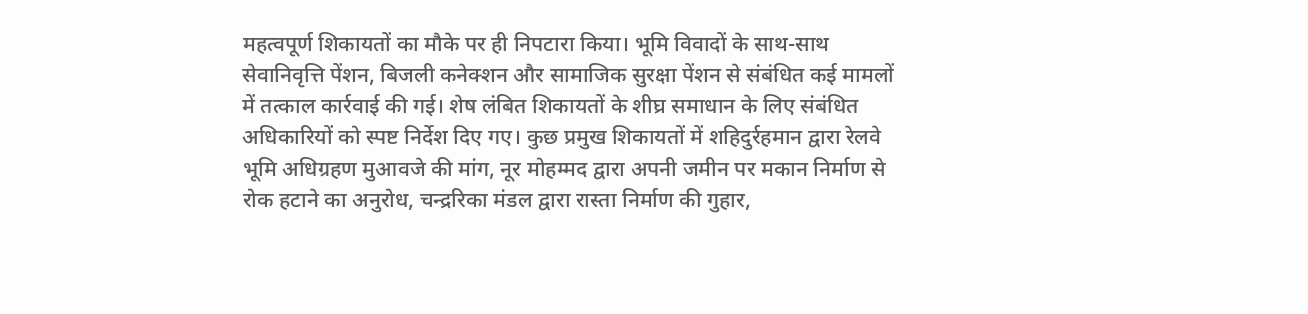महत्वपूर्ण शिकायतों का मौके पर ही निपटारा किया। भूमि विवादों के साथ-साथ सेवानिवृत्ति पेंशन, बिजली कनेक्शन और सामाजिक सुरक्षा पेंशन से संबंधित कई मामलों में तत्काल कार्रवाई की गई। शेष लंबित शिकायतों के शीघ्र समाधान के लिए संबंधित अधिकारियों को स्पष्ट निर्देश दिए गए। कुछ प्रमुख शिकायतों में शहिदुर्रहमान द्वारा रेलवे भूमि अधिग्रहण मुआवजे की मांग, नूर मोहम्मद द्वारा अपनी जमीन पर मकान निर्माण से रोक हटाने का अनुरोध, चन्द्ररिका मंडल द्वारा रास्ता निर्माण की गुहार,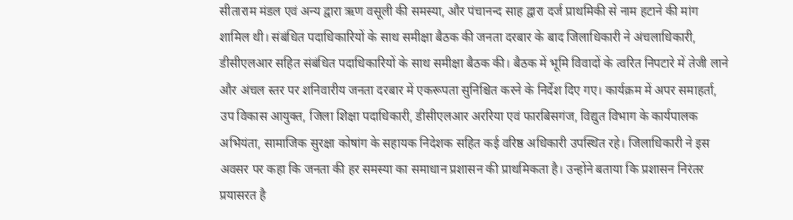सीताराम मंडल एवं अन्य द्वारा ऋण वसूली की समस्या, और पंचानन्द साह द्वारा दर्ज प्राथमिकी से नाम हटाने की मांग शामिल थी। संबंधित पदाधिकारियों के साथ समीक्षा बैठक की जनता दरबार के बाद जिलाधिकारी ने अंचलाधिकारी, डीसीएलआर सहित संबंधित पदाधिकारियों के साथ समीक्षा बैठक की। बैठक में भूमि विवादों के त्वरित निपटारे में तेजी लाने और अंचल स्तर पर शनिवारीय जनता दरबार में एकरूपता सुनिश्चित करने के निर्देश दिए गए। कार्यक्रम में अपर समाहर्ता, उप विकास आयुक्त, जिला शिक्षा पदाधिकारी, डीसीएलआर अररिया एवं फारबिसगंज, विद्युत विभाग के कार्यपालक अभियंता, सामाजिक सुरक्षा कोषांग के सहायक निदेशक सहित कई वरिष्ठ अधिकारी उपस्थित रहे। जिलाधिकारी ने इस अवसर पर कहा कि जनता की हर समस्या का समाधान प्रशासन की प्राथमिकता है। उन्होंने बताया कि प्रशासन निरंतर प्रयासरत है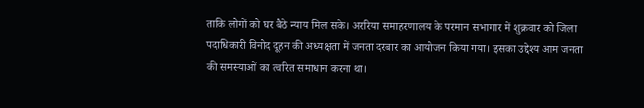ताकि लोगों को घर बैठे न्याय मिल सके। अररिया समाहरणालय के परमान सभागार में शुक्रवार को जिला पदाधिकारी विनोद दूहन की अध्यक्षता में जनता दरबार का आयोजन किया गया। इसका उद्देश्य आम जनता की समस्याओं का त्वरित समाधान करना था।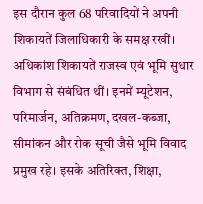इस दौरान कुल 68 परिवादियों ने अपनी शिकायतें जिलाधिकारी के समक्ष रखीं। अधिकांश शिकायतें राजस्व एवं भूमि सुधार विभाग से संबंधित थीं। इनमें म्यूटेशन, परिमार्जन, अतिक्रमण, दखल-कब्जा, सीमांकन और रोक सूची जैसे भूमि विवाद प्रमुख रहे। इसके अतिरिक्त, शिक्षा,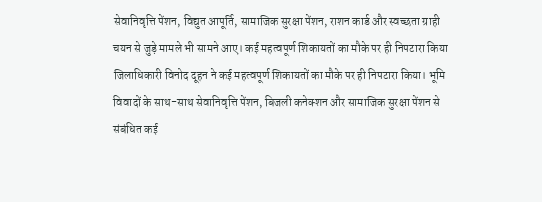सेवानिवृत्ति पेंशन, विद्युत आपूर्ति, सामाजिक सुरक्षा पेंशन, राशन कार्ड और स्वच्छता ग्राही चयन से जुड़े मामले भी सामने आए। कई महत्वपूर्ण शिकायतों का मौके पर ही निपटारा किया जिलाधिकारी विनोद दूहन ने कई महत्वपूर्ण शिकायतों का मौके पर ही निपटारा किया। भूमि विवादों के साथ-साथ सेवानिवृत्ति पेंशन, बिजली कनेक्शन और सामाजिक सुरक्षा पेंशन से संबंधित कई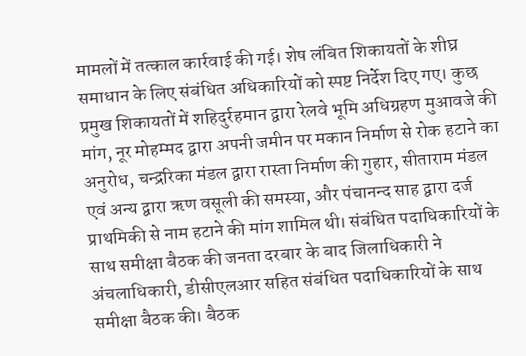मामलों में तत्काल कार्रवाई की गई। शेष लंबित शिकायतों के शीघ्र समाधान के लिए संबंधित अधिकारियों को स्पष्ट निर्देश दिए गए। कुछ प्रमुख शिकायतों में शहिदुर्रहमान द्वारा रेलवे भूमि अधिग्रहण मुआवजे की मांग, नूर मोहम्मद द्वारा अपनी जमीन पर मकान निर्माण से रोक हटाने का अनुरोध, चन्द्ररिका मंडल द्वारा रास्ता निर्माण की गुहार, सीताराम मंडल एवं अन्य द्वारा ऋण वसूली की समस्या, और पंचानन्द साह द्वारा दर्ज प्राथमिकी से नाम हटाने की मांग शामिल थी। संबंधित पदाधिकारियों के साथ समीक्षा बैठक की जनता दरबार के बाद जिलाधिकारी ने अंचलाधिकारी, डीसीएलआर सहित संबंधित पदाधिकारियों के साथ समीक्षा बैठक की। बैठक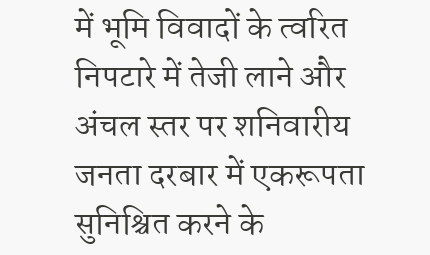में भूमि विवादों के त्वरित निपटारे में तेजी लाने और अंचल स्तर पर शनिवारीय जनता दरबार में एकरूपता सुनिश्चित करने के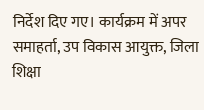निर्देश दिए गए। कार्यक्रम में अपर समाहर्ता, उप विकास आयुक्त, जिला शिक्षा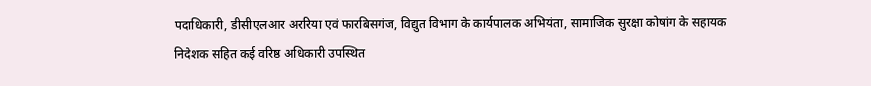पदाधिकारी, डीसीएलआर अररिया एवं फारबिसगंज, विद्युत विभाग के कार्यपालक अभियंता, सामाजिक सुरक्षा कोषांग के सहायक निदेशक सहित कई वरिष्ठ अधिकारी उपस्थित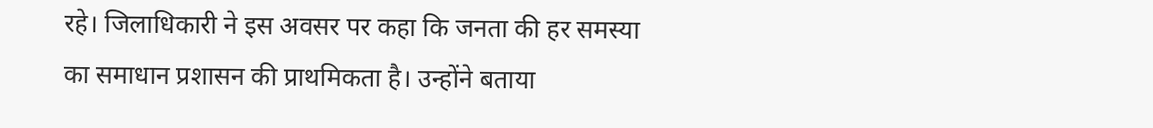रहे। जिलाधिकारी ने इस अवसर पर कहा कि जनता की हर समस्या का समाधान प्रशासन की प्राथमिकता है। उन्होंने बताया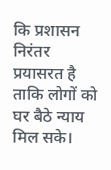कि प्रशासन निरंतर प्रयासरत है ताकि लोगों को घर बैठे न्याय मिल सके।